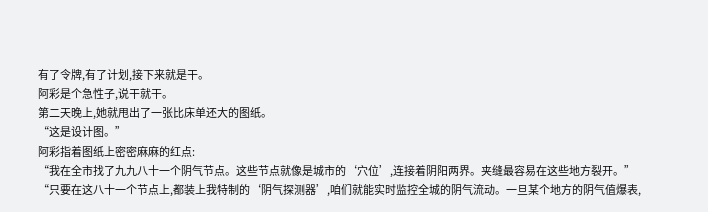有了令牌,有了计划,接下来就是干。
阿彩是个急性子,说干就干。
第二天晚上,她就甩出了一张比床单还大的图纸。
“这是设计图。”
阿彩指着图纸上密密麻麻的红点:
“我在全市找了九九八十一个阴气节点。这些节点就像是城市的‘穴位’,连接着阴阳两界。夹缝最容易在这些地方裂开。”
“只要在这八十一个节点上,都装上我特制的‘阴气探测器’,咱们就能实时监控全城的阴气流动。一旦某个地方的阴气值爆表,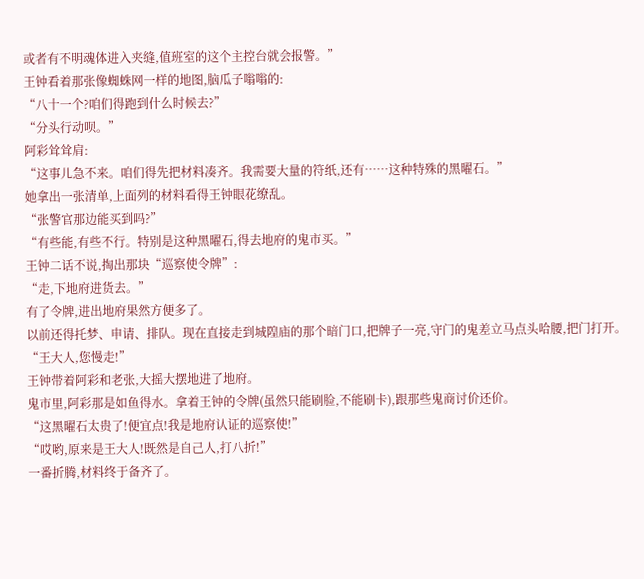或者有不明魂体进入夹缝,值班室的这个主控台就会报警。”
王钟看着那张像蜘蛛网一样的地图,脑瓜子嗡嗡的:
“八十一个?咱们得跑到什么时候去?”
“分头行动呗。”
阿彩耸耸肩:
“这事儿急不来。咱们得先把材料凑齐。我需要大量的符纸,还有……这种特殊的黑曜石。”
她拿出一张清单,上面列的材料看得王钟眼花缭乱。
“张警官那边能买到吗?”
“有些能,有些不行。特别是这种黑曜石,得去地府的鬼市买。”
王钟二话不说,掏出那块“巡察使令牌”:
“走,下地府进货去。”
有了令牌,进出地府果然方便多了。
以前还得托梦、申请、排队。现在直接走到城隍庙的那个暗门口,把牌子一亮,守门的鬼差立马点头哈腰,把门打开。
“王大人,您慢走!”
王钟带着阿彩和老张,大摇大摆地进了地府。
鬼市里,阿彩那是如鱼得水。拿着王钟的令牌(虽然只能刷脸,不能刷卡),跟那些鬼商讨价还价。
“这黑曜石太贵了!便宜点!我是地府认证的巡察使!”
“哎哟,原来是王大人!既然是自己人,打八折!”
一番折腾,材料终于备齐了。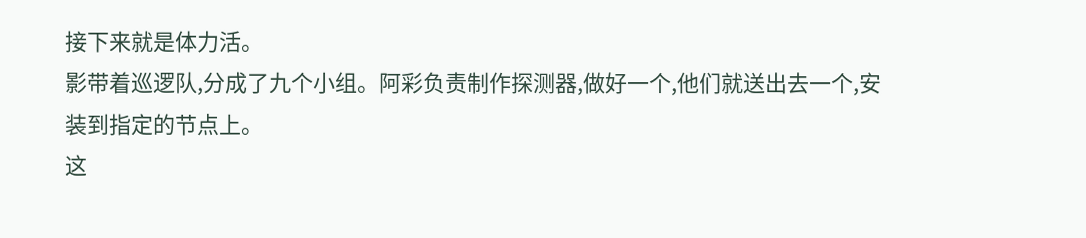接下来就是体力活。
影带着巡逻队,分成了九个小组。阿彩负责制作探测器,做好一个,他们就送出去一个,安装到指定的节点上。
这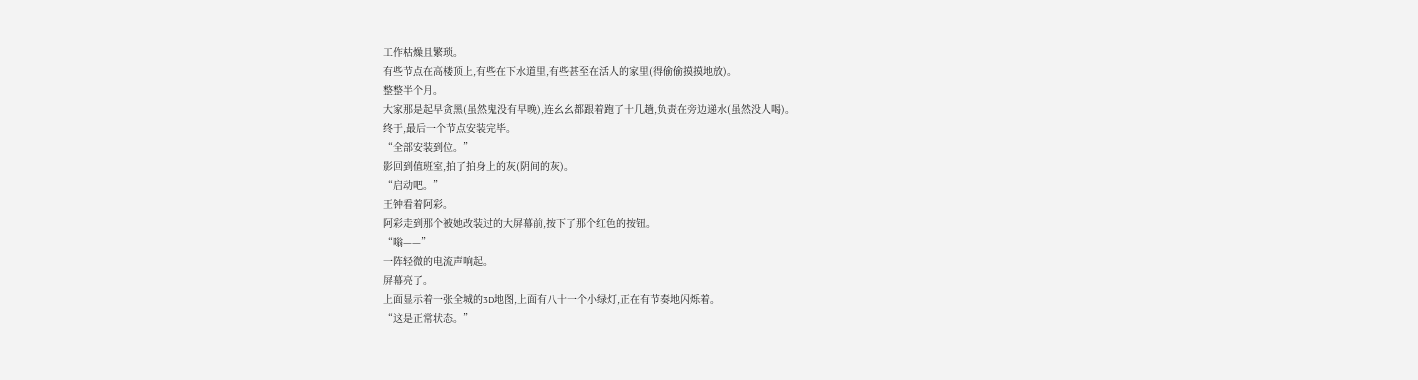工作枯燥且繁琐。
有些节点在高楼顶上,有些在下水道里,有些甚至在活人的家里(得偷偷摸摸地放)。
整整半个月。
大家那是起早贪黑(虽然鬼没有早晚),连幺幺都跟着跑了十几趟,负责在旁边递水(虽然没人喝)。
终于,最后一个节点安装完毕。
“全部安装到位。”
影回到值班室,拍了拍身上的灰(阴间的灰)。
“启动吧。”
王钟看着阿彩。
阿彩走到那个被她改装过的大屏幕前,按下了那个红色的按钮。
“嗡——”
一阵轻微的电流声响起。
屏幕亮了。
上面显示着一张全城的3D地图,上面有八十一个小绿灯,正在有节奏地闪烁着。
“这是正常状态。”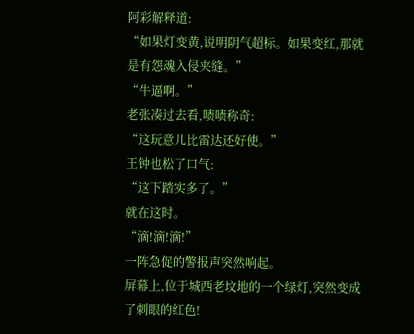阿彩解释道:
“如果灯变黄,说明阴气超标。如果变红,那就是有怨魂入侵夹缝。”
“牛逼啊。”
老张凑过去看,啧啧称奇:
“这玩意儿比雷达还好使。”
王钟也松了口气:
“这下踏实多了。”
就在这时。
“滴!滴!滴!”
一阵急促的警报声突然响起。
屏幕上,位于城西老坟地的一个绿灯,突然变成了刺眼的红色!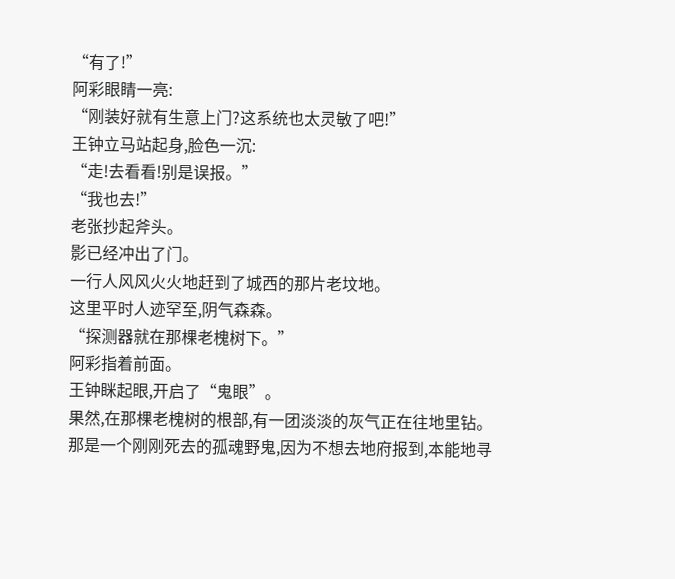“有了!”
阿彩眼睛一亮:
“刚装好就有生意上门?这系统也太灵敏了吧!”
王钟立马站起身,脸色一沉:
“走!去看看!别是误报。”
“我也去!”
老张抄起斧头。
影已经冲出了门。
一行人风风火火地赶到了城西的那片老坟地。
这里平时人迹罕至,阴气森森。
“探测器就在那棵老槐树下。”
阿彩指着前面。
王钟眯起眼,开启了“鬼眼”。
果然,在那棵老槐树的根部,有一团淡淡的灰气正在往地里钻。
那是一个刚刚死去的孤魂野鬼,因为不想去地府报到,本能地寻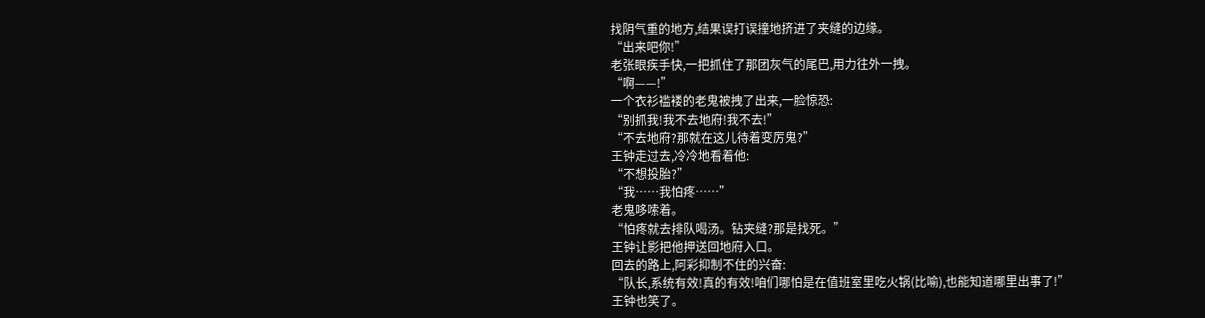找阴气重的地方,结果误打误撞地挤进了夹缝的边缘。
“出来吧你!”
老张眼疾手快,一把抓住了那团灰气的尾巴,用力往外一拽。
“啊——!”
一个衣衫褴褛的老鬼被拽了出来,一脸惊恐:
“别抓我!我不去地府!我不去!”
“不去地府?那就在这儿待着变厉鬼?”
王钟走过去,冷冷地看着他:
“不想投胎?”
“我……我怕疼……”
老鬼哆嗦着。
“怕疼就去排队喝汤。钻夹缝?那是找死。”
王钟让影把他押送回地府入口。
回去的路上,阿彩抑制不住的兴奋:
“队长,系统有效!真的有效!咱们哪怕是在值班室里吃火锅(比喻),也能知道哪里出事了!”
王钟也笑了。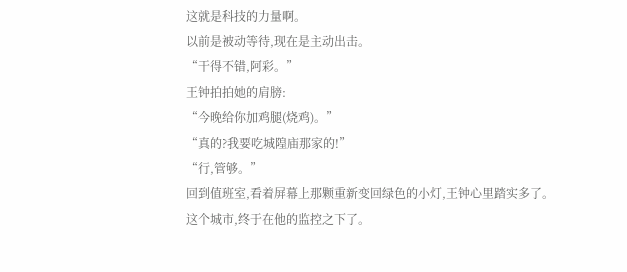这就是科技的力量啊。
以前是被动等待,现在是主动出击。
“干得不错,阿彩。”
王钟拍拍她的肩膀:
“今晚给你加鸡腿(烧鸡)。”
“真的?我要吃城隍庙那家的!”
“行,管够。”
回到值班室,看着屏幕上那颗重新变回绿色的小灯,王钟心里踏实多了。
这个城市,终于在他的监控之下了。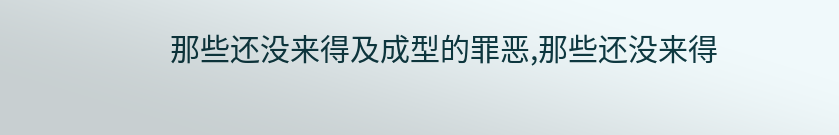那些还没来得及成型的罪恶,那些还没来得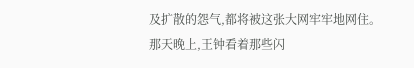及扩散的怨气,都将被这张大网牢牢地网住。
那天晚上,王钟看着那些闪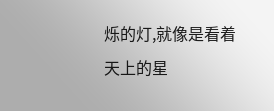烁的灯,就像是看着天上的星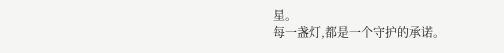星。
每一盏灯,都是一个守护的承诺。